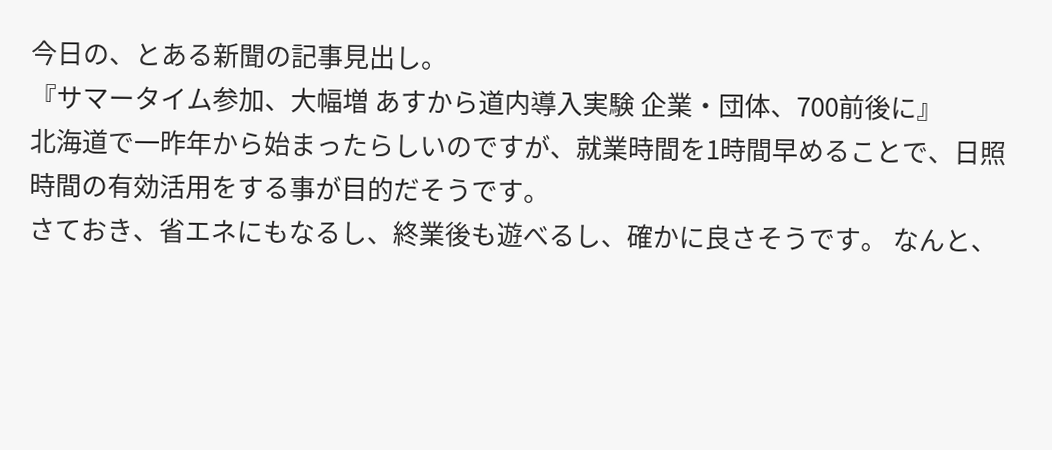今日の、とある新聞の記事見出し。
『サマータイム参加、大幅増 あすから道内導入実験 企業・団体、700前後に』
北海道で一昨年から始まったらしいのですが、就業時間を1時間早めることで、日照時間の有効活用をする事が目的だそうです。
さておき、省エネにもなるし、終業後も遊べるし、確かに良さそうです。 なんと、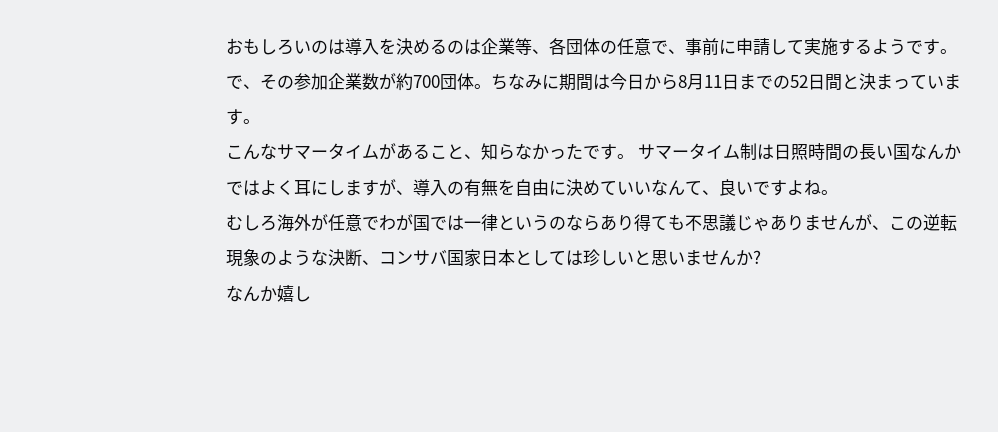おもしろいのは導入を決めるのは企業等、各団体の任意で、事前に申請して実施するようです。
で、その参加企業数が約700団体。ちなみに期間は今日から8月11日までの52日間と決まっています。
こんなサマータイムがあること、知らなかったです。 サマータイム制は日照時間の長い国なんかではよく耳にしますが、導入の有無を自由に決めていいなんて、良いですよね。
むしろ海外が任意でわが国では一律というのならあり得ても不思議じゃありませんが、この逆転現象のような決断、コンサバ国家日本としては珍しいと思いませんか?
なんか嬉し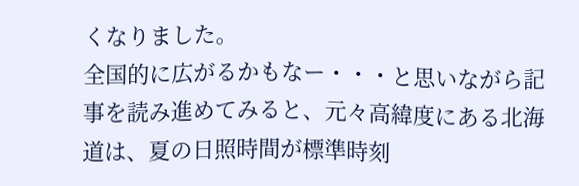くなりました。
全国的に広がるかもなー・・・と思いながら記事を読み進めてみると、元々高緯度にある北海道は、夏の日照時間が標準時刻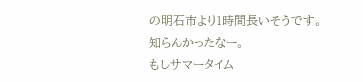の明石市より1時間長いそうです。
知らんかったなー。
もしサマータイム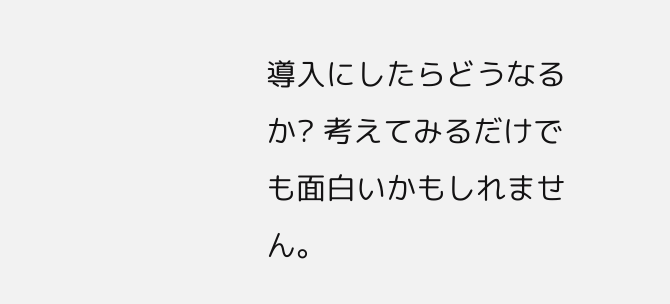導入にしたらどうなるか? 考えてみるだけでも面白いかもしれません。